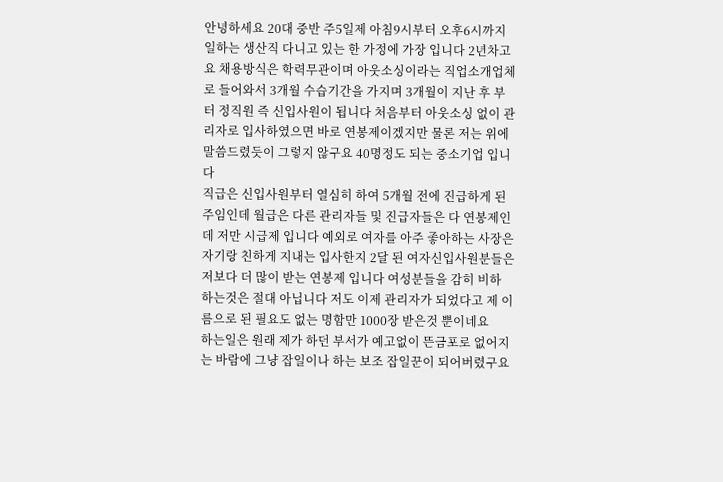안녕하세요 20대 중반 주5일제 아침9시부터 오후6시까지 일하는 생산직 다니고 있는 한 가정에 가장 입니다 2년차고요 채용방식은 학력무관이며 아웃소싱이라는 직업소개업체로 들어와서 3개월 수습기간을 가지며 3개월이 지난 후 부터 정직원 즉 신입사원이 됩니다 처음부터 아웃소싱 없이 관리자로 입사하였으면 바로 연봉제이겠지만 물론 저는 위에 말씀드렸듯이 그렇지 않구요 40명정도 되는 중소기업 입니다
직급은 신입사원부터 열심히 하여 5개월 전에 진급하게 된 주임인데 월급은 다른 관리자들 및 진급자들은 다 연봉제인데 저만 시급제 입니다 예외로 여자를 아주 좋아하는 사장은 자기랑 친하게 지내는 입사한지 2달 된 여자신입사원분들은 저보다 더 많이 받는 연봉제 입니다 여성분들을 감히 비하 하는것은 절대 아닙니다 저도 이제 관리자가 되었다고 제 이름으로 된 필요도 없는 명함만 1000장 받은것 뿐이네요
하는일은 원래 제가 하던 부서가 예고없이 뜬금포로 없어지는 바람에 그냥 잡일이나 하는 보조 잡일꾼이 되어버렸구요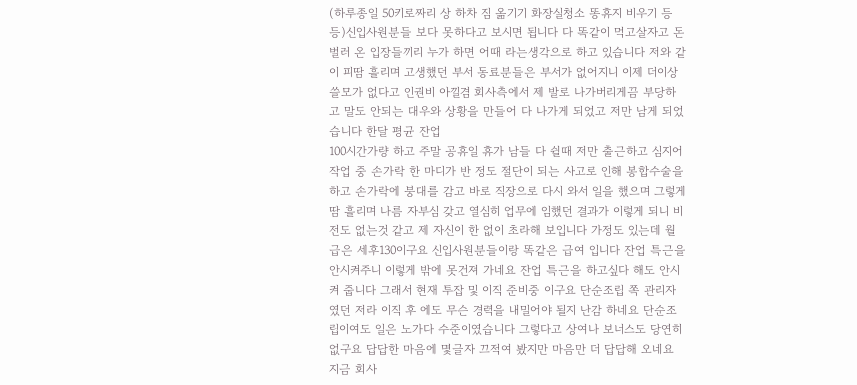(하루종일 50키로짜리 상 하차 짐 옮기기 화장실청소 똥휴지 비우기 등등)신입사원분들 보다 못하다고 보시면 됩니다 다 똑같이 먹고살자고 돈벌러 온 입장들끼리 누가 하면 어때 라는생각으로 하고 있습니다 저와 같이 피땀 흘리며 고생했던 부서 동료분들은 부서가 없어지니 이제 더이상 쓸모가 없다고 인권비 아낄겸 회사측에서 제 발로 나가버리게끔 부당하고 말도 안되는 대우와 상황을 만들어 다 나가게 되었고 저만 남게 되었습니다 한달 평균 잔업
100시간가량 하고 주말 공휴일 휴가 남들 다 쉴때 저만 출근하고 심지어 작업 중 손가락 한 마디가 반 정도 절단이 되는 사고로 인해 봉합수술을 하고 손가락에 붕대를 감고 바로 직장으로 다시 와서 일을 했으며 그렇게 땀 흘리며 나름 자부심 갖고 열심히 업무에 임했던 결과가 이렇게 되니 비전도 없는것 같고 제 자신이 한 없이 초라해 보입니다 가정도 있는데 월급은 세후130이구요 신입사원분들이랑 똑같은 급여 입니다 잔업 특근을 안시켜주니 이렇게 밖에 못건져 가네요 잔업 특근을 하고싶다 해도 안시켜 줍니다 그래서 현재 투잡 및 이직 준비중 이구요 단순조립 쪽 관리자였던 저라 이직 후 에도 무슨 경력을 내밀어야 될지 난감 하네요 단순조립이여도 일은 노가다 수준이였습니다 그렇다고 상여나 보너스도 당연히 없구요 답답한 마음에 몇글자 끄적여 봤지만 마음만 더 답답해 오네요 지금 회사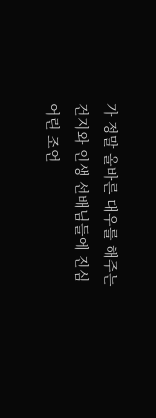가 정말 올바른 대우를 해주는건지와 인생 선배님들에 진심어린 조언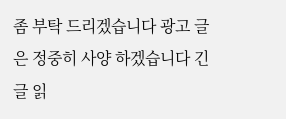좀 부탁 드리겠습니다 광고 글은 정중히 사양 하겠습니다 긴 글 읽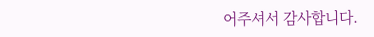어주셔서 감사합니다.